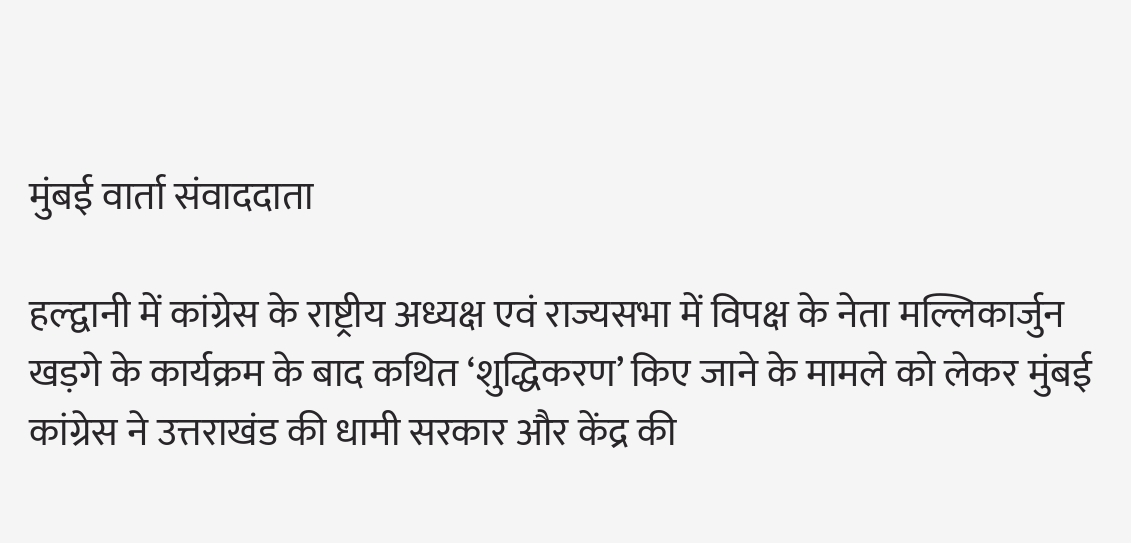मुंबई वार्ता संवाददाता

हल्द्वानी में कांग्रेस के राष्ट्रीय अध्यक्ष एवं राज्यसभा में विपक्ष के नेता मल्लिकार्जुन खड़गे के कार्यक्रम के बाद कथित ‘शुद्धिकरण’ किए जाने के मामले को लेकर मुंबई कांग्रेस ने उत्तराखंड की धामी सरकार और केंद्र की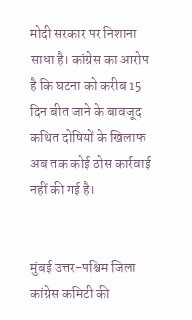मोदी सरकार पर निशाना साधा है। कांग्रेस का आरोप है कि घटना को करीब 15 दिन बीत जाने के बावजूद कथित दोषियों के खिलाफ अब तक कोई ठोस कार्रवाई नहीं की गई है।


मुंबई उत्तर-पश्चिम जिला कांग्रेस कमिटी की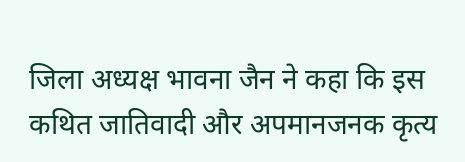जिला अध्यक्ष भावना जैन ने कहा कि इस कथित जातिवादी और अपमानजनक कृत्य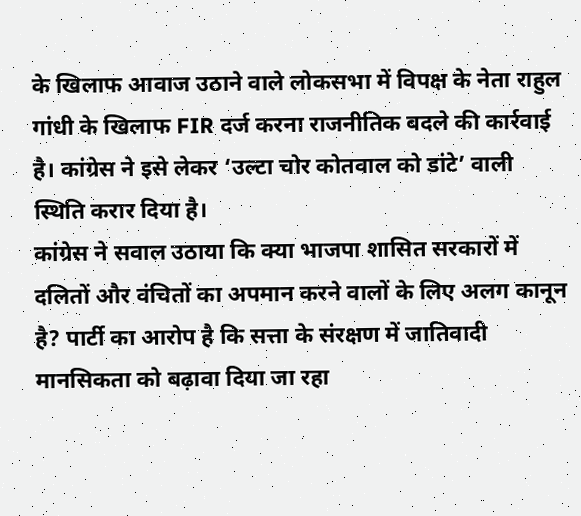के खिलाफ आवाज उठाने वाले लोकसभा में विपक्ष के नेता राहुल गांधी के खिलाफ FIR दर्ज करना राजनीतिक बदले की कार्रवाई है। कांग्रेस ने इसे लेकर ‘उल्टा चोर कोतवाल को डांटे’ वाली स्थिति करार दिया है।
कांग्रेस ने सवाल उठाया कि क्या भाजपा शासित सरकारों में दलितों और वंचितों का अपमान करने वालों के लिए अलग कानून है? पार्टी का आरोप है कि सत्ता के संरक्षण में जातिवादी मानसिकता को बढ़ावा दिया जा रहा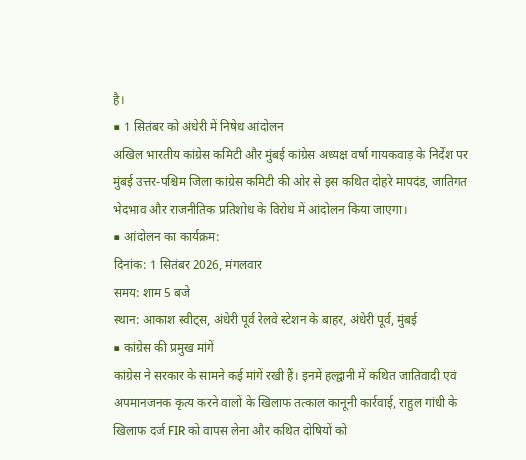है।
■ 1 सितंबर को अंधेरी में निषेध आंदोलन
अखिल भारतीय कांग्रेस कमिटी और मुंबई कांग्रेस अध्यक्ष वर्षा गायकवाड़ के निर्देश पर मुंबई उत्तर-पश्चिम जिला कांग्रेस कमिटी की ओर से इस कथित दोहरे मापदंड, जातिगत भेदभाव और राजनीतिक प्रतिशोध के विरोध में आंदोलन किया जाएगा।
■ आंदोलन का कार्यक्रम:
दिनांक: 1 सितंबर 2026, मंगलवार
समय: शाम 5 बजे
स्थान: आकाश स्वीट्स, अंधेरी पूर्व रेलवे स्टेशन के बाहर, अंधेरी पूर्व, मुंबई
■ कांग्रेस की प्रमुख मांगें
कांग्रेस ने सरकार के सामने कई मांगें रखी हैं। इनमें हल्द्वानी में कथित जातिवादी एवं अपमानजनक कृत्य करने वालों के खिलाफ तत्काल कानूनी कार्रवाई, राहुल गांधी के खिलाफ दर्ज FIR को वापस लेना और कथित दोषियों को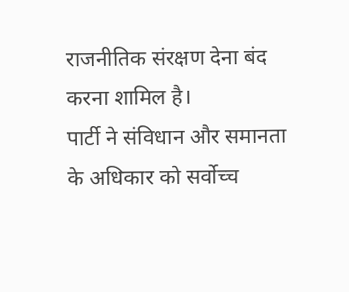राजनीतिक संरक्षण देना बंद करना शामिल है।
पार्टी ने संविधान और समानता के अधिकार को सर्वोच्च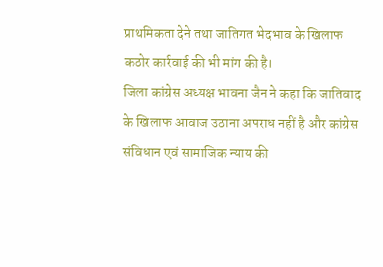प्राथमिकता देने तथा जातिगत भेदभाव के खिलाफ कठोर कार्रवाई की भी मांग की है।
जिला कांग्रेस अध्यक्ष भावना जैन ने कहा कि जातिवाद के खिलाफ आवाज उठाना अपराध नहीं है और कांग्रेस संविधान एवं सामाजिक न्याय की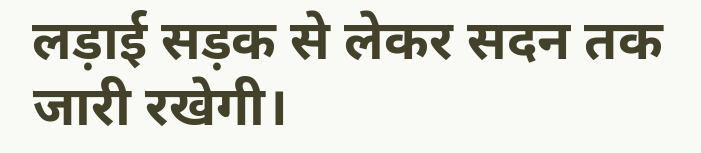लड़ाई सड़क से लेकर सदन तक जारी रखेगी।